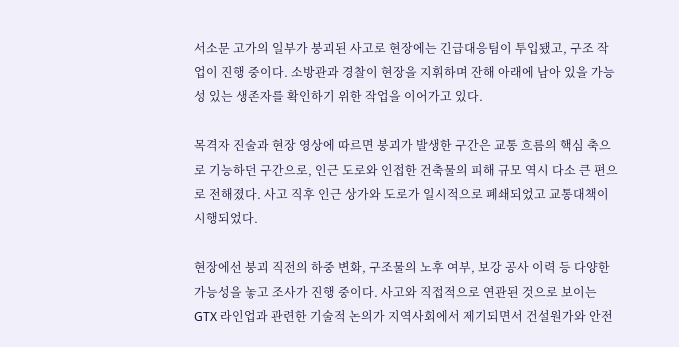서소문 고가의 일부가 붕괴된 사고로 현장에는 긴급대응팀이 투입됐고, 구조 작업이 진행 중이다. 소방관과 경찰이 현장을 지휘하며 잔해 아래에 남아 있을 가능성 있는 생존자를 확인하기 위한 작업을 이어가고 있다.

목격자 진술과 현장 영상에 따르면 붕괴가 발생한 구간은 교통 흐름의 핵심 축으로 기능하던 구간으로, 인근 도로와 인접한 건축물의 피해 규모 역시 다소 큰 편으로 전해졌다. 사고 직후 인근 상가와 도로가 일시적으로 폐쇄되었고 교통대책이 시행되었다.

현장에선 붕괴 직전의 하중 변화, 구조물의 노후 여부, 보강 공사 이력 등 다양한 가능성을 놓고 조사가 진행 중이다. 사고와 직접적으로 연관된 것으로 보이는 GTX 라인업과 관련한 기술적 논의가 지역사회에서 제기되면서 건설원가와 안전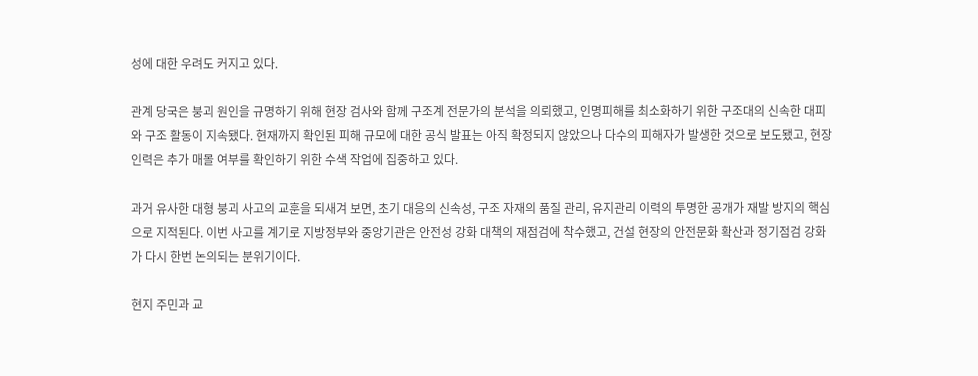성에 대한 우려도 커지고 있다.

관계 당국은 붕괴 원인을 규명하기 위해 현장 검사와 함께 구조계 전문가의 분석을 의뢰했고, 인명피해를 최소화하기 위한 구조대의 신속한 대피와 구조 활동이 지속됐다. 현재까지 확인된 피해 규모에 대한 공식 발표는 아직 확정되지 않았으나 다수의 피해자가 발생한 것으로 보도됐고, 현장 인력은 추가 매몰 여부를 확인하기 위한 수색 작업에 집중하고 있다.

과거 유사한 대형 붕괴 사고의 교훈을 되새겨 보면, 초기 대응의 신속성, 구조 자재의 품질 관리, 유지관리 이력의 투명한 공개가 재발 방지의 핵심으로 지적된다. 이번 사고를 계기로 지방정부와 중앙기관은 안전성 강화 대책의 재점검에 착수했고, 건설 현장의 안전문화 확산과 정기점검 강화가 다시 한번 논의되는 분위기이다.

현지 주민과 교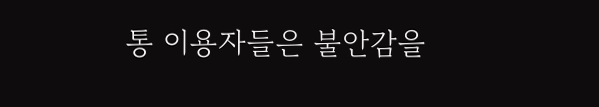통 이용자들은 불안감을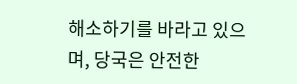해소하기를 바라고 있으며, 당국은 안전한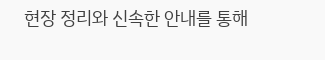현장 정리와 신속한 안내를 통해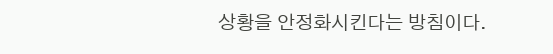상황을 안정화시킨다는 방침이다.